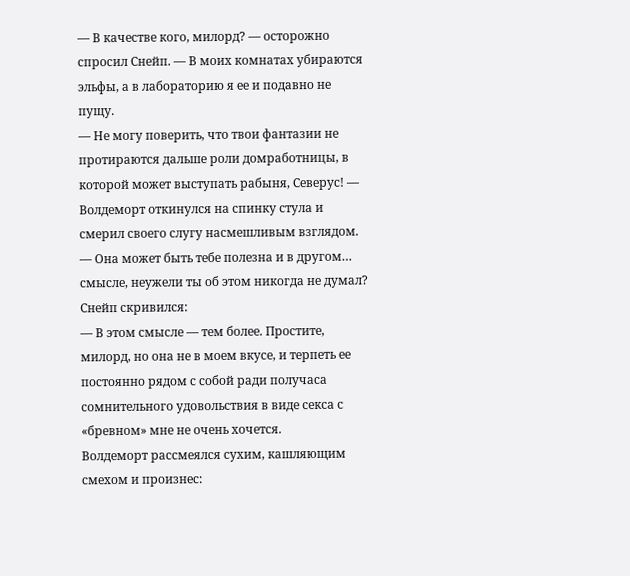— В качестве кого, милорд? — осторожно спросил Снейп. — В моих комнатах убираются эльфы, а в лабораторию я ее и подавно не пущу.
— Не могу поверить, что твои фантазии не протираются дальше роли домработницы, в которой может выступать рабыня, Северус! — Волдеморт откинулся на спинку стула и смерил своего слугу насмешливым взглядом. — Она может быть тебе полезна и в другом… смысле, неужели ты об этом никогда не думал?
Снейп скривился:
— В этом смысле — тем более. Простите, милорд, но она не в моем вкусе, и терпеть ее постоянно рядом с собой ради получаса сомнительного удовольствия в виде секса с «бревном» мне не очень хочется.
Волдеморт рассмеялся сухим, кашляющим смехом и произнес: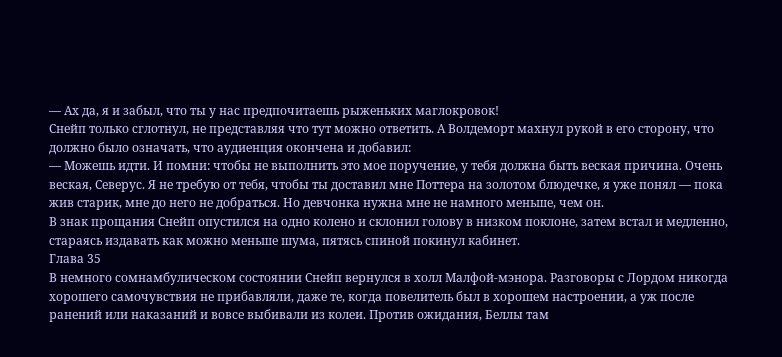— Ах да, я и забыл, что ты у нас предпочитаешь рыженьких маглокровок!
Снейп только сглотнул, не представляя что тут можно ответить. А Волдеморт махнул рукой в его сторону, что должно было означать, что аудиенция окончена и добавил:
— Можешь идти. И помни: чтобы не выполнить это мое поручение, у тебя должна быть веская причина. Очень веская, Северус. Я не требую от тебя, чтобы ты доставил мне Поттера на золотом блюдечке, я уже понял — пока жив старик, мне до него не добраться. Но девчонка нужна мне не намного меньше, чем он.
В знак прощания Снейп опустился на одно колено и склонил голову в низком поклоне, затем встал и медленно, стараясь издавать как можно меньше шума, пятясь спиной покинул кабинет.
Глава 35
В немного сомнамбулическом состоянии Снейп вернулся в холл Малфой-мэнора. Разговоры с Лордом никогда хорошего самочувствия не прибавляли, даже те, когда повелитель был в хорошем настроении, а уж после ранений или наказаний и вовсе выбивали из колеи. Против ожидания, Беллы там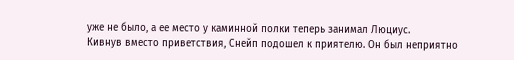уже не было, а ее место у каминной полки теперь занимал Люциус.
Кивнув вместо приветствия, Снейп подошел к приятелю. Он был неприятно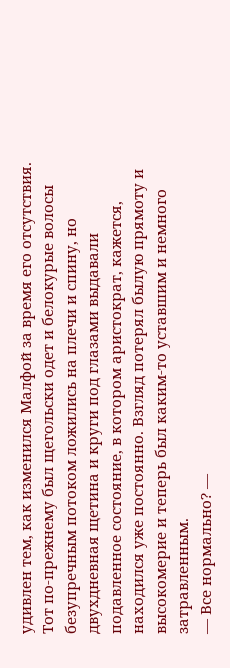удивлен тем, как изменился Малфой за время его отсутствия. Тот по-прежнему был щегольски одет и белокурые волосы безупречным потоком ложились на плечи и спину, но двухдневная щетина и круги под глазами выдавали подавленное состояние, в котором аристократ, кажется, находился уже постоянно. Взгляд потерял былую прямоту и высокомерие и теперь был каким-то уставшим и немного затравленным.
— Все нормально? —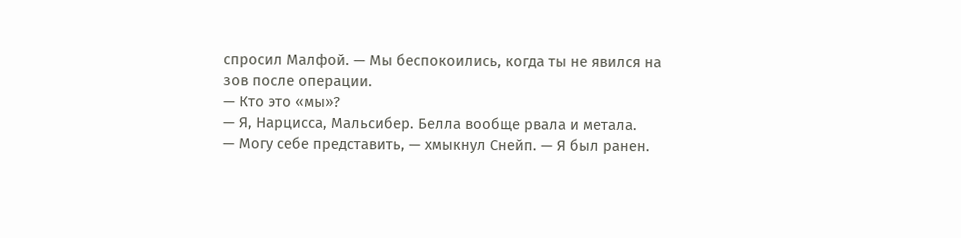спросил Малфой. — Мы беспокоились, когда ты не явился на зов после операции.
— Кто это «мы»?
— Я, Нарцисса, Мальсибер. Белла вообще рвала и метала.
— Могу себе представить, — хмыкнул Снейп. — Я был ранен.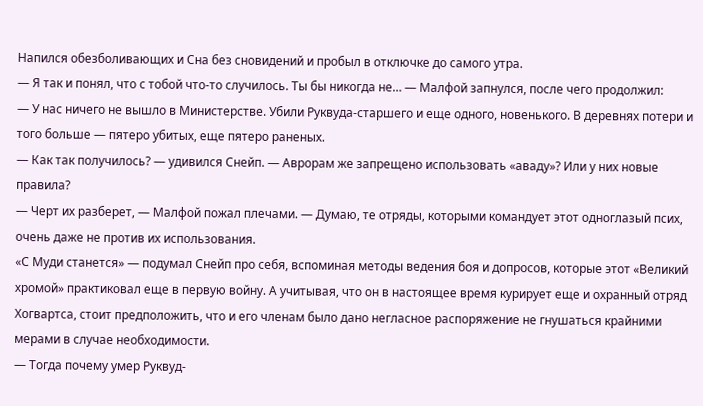Напился обезболивающих и Сна без сновидений и пробыл в отключке до самого утра.
— Я так и понял, что с тобой что-то случилось. Ты бы никогда не… — Малфой запнулся, после чего продолжил:
— У нас ничего не вышло в Министерстве. Убили Руквуда-старшего и еще одного, новенького. В деревнях потери и того больше — пятеро убитых, еще пятеро раненых.
— Как так получилось? — удивился Снейп. — Аврорам же запрещено использовать «аваду»? Или у них новые правила?
— Черт их разберет, — Малфой пожал плечами. — Думаю, те отряды, которыми командует этот одноглазый псих, очень даже не против их использования.
«С Муди станется» — подумал Снейп про себя, вспоминая методы ведения боя и допросов, которые этот «Великий хромой» практиковал еще в первую войну. А учитывая, что он в настоящее время курирует еще и охранный отряд Хогвартса, стоит предположить, что и его членам было дано негласное распоряжение не гнушаться крайними мерами в случае необходимости.
— Тогда почему умер Руквуд-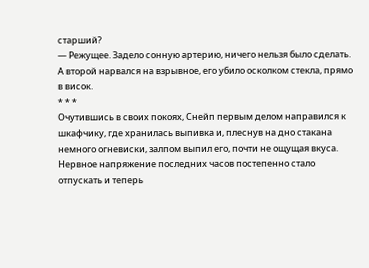старший?
— Режущее. Задело сонную артерию, ничего нельзя было сделать. А второй нарвался на взрывное, его убило осколком стекла, прямо в висок.
* * *
Очутившись в своих покоях, Снейп первым делом направился к шкафчику, где хранилась выпивка и, плеснув на дно стакана немного огневиски, залпом выпил его, почти не ощущая вкуса. Нервное напряжение последних часов постепенно стало отпускать и теперь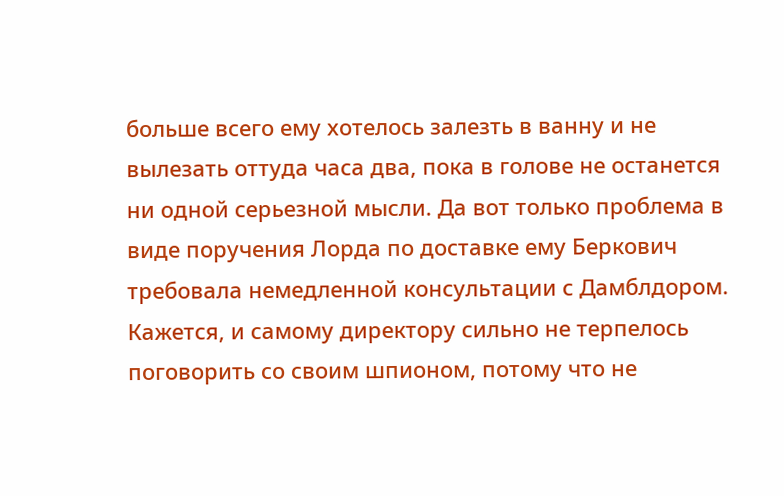больше всего ему хотелось залезть в ванну и не вылезать оттуда часа два, пока в голове не останется ни одной серьезной мысли. Да вот только проблема в виде поручения Лорда по доставке ему Беркович требовала немедленной консультации с Дамблдором.
Кажется, и самому директору сильно не терпелось поговорить со своим шпионом, потому что не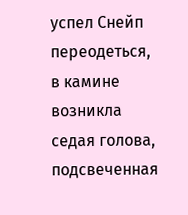успел Снейп переодеться, в камине возникла седая голова, подсвеченная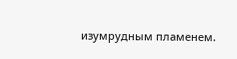изумрудным пламенем.